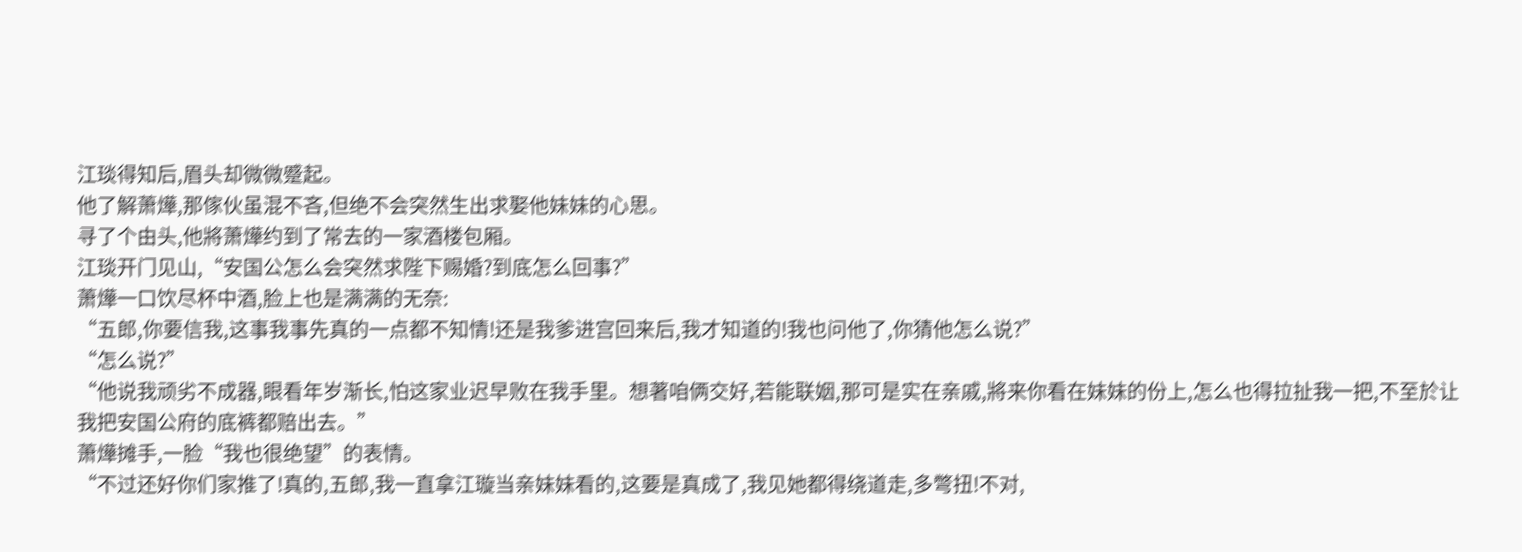江琰得知后,眉头却微微蹙起。
他了解萧燁,那傢伙虽混不吝,但绝不会突然生出求娶他妹妹的心思。
寻了个由头,他將萧燁约到了常去的一家酒楼包厢。
江琰开门见山,“安国公怎么会突然求陛下赐婚?到底怎么回事?”
萧燁一口饮尽杯中酒,脸上也是满满的无奈:
“五郎,你要信我,这事我事先真的一点都不知情!还是我爹进宫回来后,我才知道的!我也问他了,你猜他怎么说?”
“怎么说?”
“他说我顽劣不成器,眼看年岁渐长,怕这家业迟早败在我手里。想著咱俩交好,若能联姻,那可是实在亲戚,將来你看在妹妹的份上,怎么也得拉扯我一把,不至於让我把安国公府的底裤都赔出去。”
萧燁摊手,一脸“我也很绝望”的表情。
“不过还好你们家推了!真的,五郎,我一直拿江璇当亲妹妹看的,这要是真成了,我见她都得绕道走,多彆扭!不对,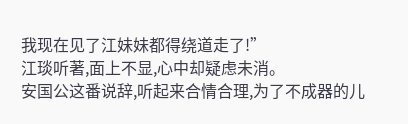我现在见了江妹妹都得绕道走了!”
江琰听著,面上不显,心中却疑虑未消。
安国公这番说辞,听起来合情合理,为了不成器的儿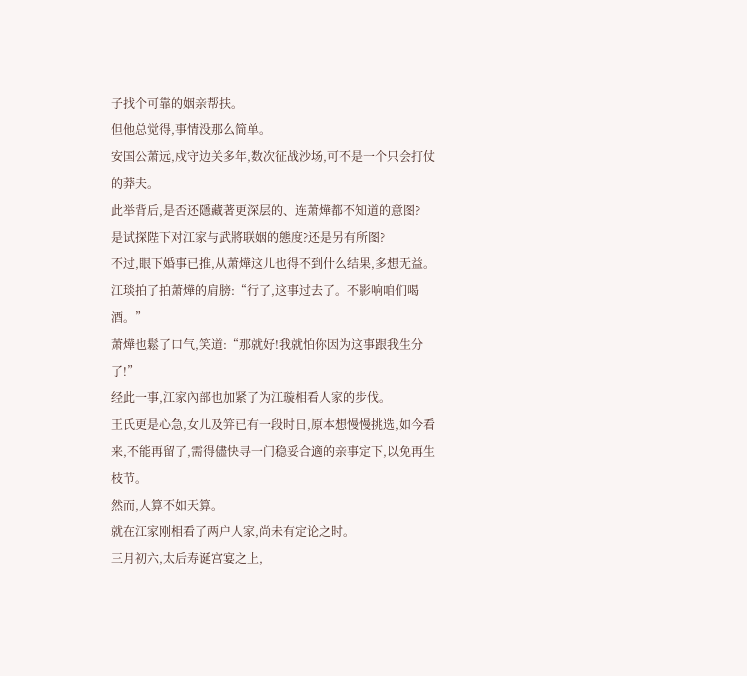子找个可靠的姻亲帮扶。
但他总觉得,事情没那么简单。
安国公萧远,戍守边关多年,数次征战沙场,可不是一个只会打仗的莽夫。
此举背后,是否还隱藏著更深层的、连萧燁都不知道的意图?
是试探陛下对江家与武將联姻的態度?还是另有所图?
不过,眼下婚事已推,从萧燁这儿也得不到什么结果,多想无益。
江琰拍了拍萧燁的肩膀:“行了,这事过去了。不影响咱们喝酒。”
萧燁也鬆了口气,笑道:“那就好!我就怕你因为这事跟我生分了!”
经此一事,江家內部也加紧了为江璇相看人家的步伐。
王氏更是心急,女儿及笄已有一段时日,原本想慢慢挑选,如今看来,不能再留了,需得儘快寻一门稳妥合適的亲事定下,以免再生枝节。
然而,人算不如天算。
就在江家刚相看了两户人家,尚未有定论之时。
三月初六,太后寿诞宫宴之上,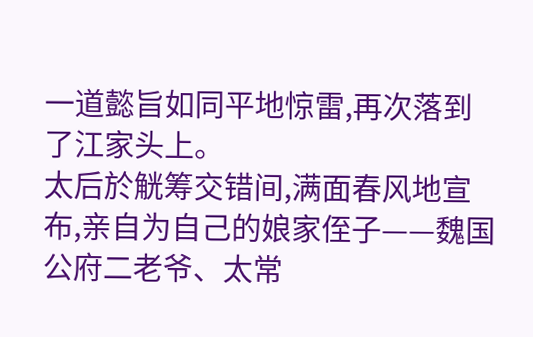一道懿旨如同平地惊雷,再次落到了江家头上。
太后於觥筹交错间,满面春风地宣布,亲自为自己的娘家侄子——魏国公府二老爷、太常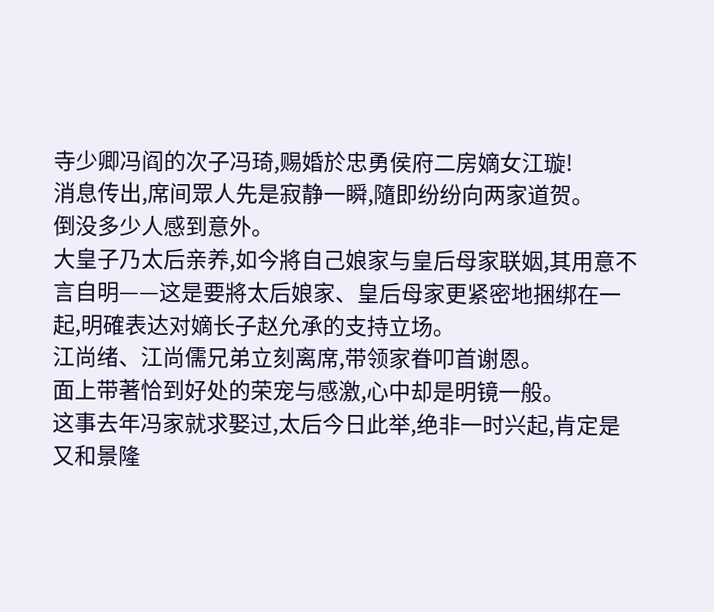寺少卿冯阎的次子冯琦,赐婚於忠勇侯府二房嫡女江璇!
消息传出,席间眾人先是寂静一瞬,隨即纷纷向两家道贺。
倒没多少人感到意外。
大皇子乃太后亲养,如今將自己娘家与皇后母家联姻,其用意不言自明——这是要將太后娘家、皇后母家更紧密地捆绑在一起,明確表达对嫡长子赵允承的支持立场。
江尚绪、江尚儒兄弟立刻离席,带领家眷叩首谢恩。
面上带著恰到好处的荣宠与感激,心中却是明镜一般。
这事去年冯家就求娶过,太后今日此举,绝非一时兴起,肯定是又和景隆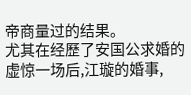帝商量过的结果。
尤其在经歷了安国公求婚的虚惊一场后,江璇的婚事,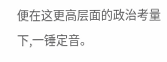便在这更高层面的政治考量下,一锤定音。